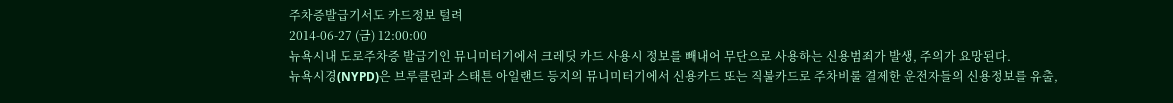주차증발급기서도 카드정보 털려
2014-06-27 (금) 12:00:00
뉴욕시내 도로주차증 발급기인 뮤니미터기에서 크레딧 카드 사용시 정보를 빼내어 무단으로 사용하는 신용범죄가 발생, 주의가 요망된다.
뉴욕시경(NYPD)은 브루클린과 스태튼 아일랜드 등지의 뮤니미터기에서 신용카드 또는 직불카드로 주차비룰 결제한 운전자들의 신용정보를 유출,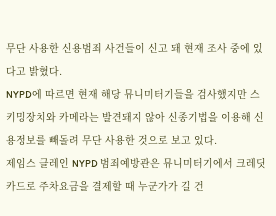무단 사용한 신용범죄 사건들이 신고 돼 현재 조사 중에 있다고 밝혔다.
NYPD에 따르면 현재 해당 뮤니미터기들을 검사했지만 스키밍장치와 카메라는 발견돼지 않아 신종기법을 이용해 신용정보를 빼돌려 무단 사용한 것으로 보고 있다.
제임스 클레인 NYPD 범죄예방관은 뮤니미터기에서 크레딧 카드로 주차요금을 결제할 때 누군가가 길 건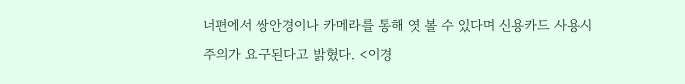너편에서 쌍안경이나 카메라를 통해 엿 볼 수 있다며 신용카드 사용시 주의가 요구된다고 밝혔다. <이경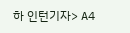하 인턴기자> A4